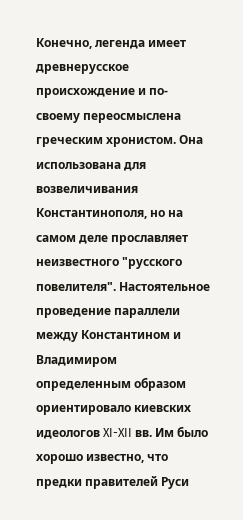Конечно, легенда имеет древнерусское происхождение и по-своему переосмыслена греческим хронистом. Она использована для возвеличивания Константинополя, но на самом деле прославляет неизвестного "русского повелителя". Настоятельное проведение параллели между Константином и Владимиром определенным образом ориентировало киевских идеологов XI-XII вв. Им было хорошо известно, что предки правителей Руси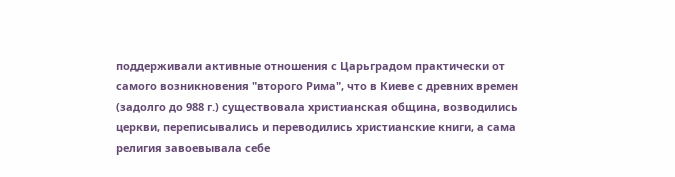поддерживали активные отношения с Царьградом практически от самого возникновения "второго Рима", что в Киеве с древних времен (задолго до 988 г.) существовала христианская община, возводились церкви, переписывались и переводились христианские книги, а сама религия завоевывала себе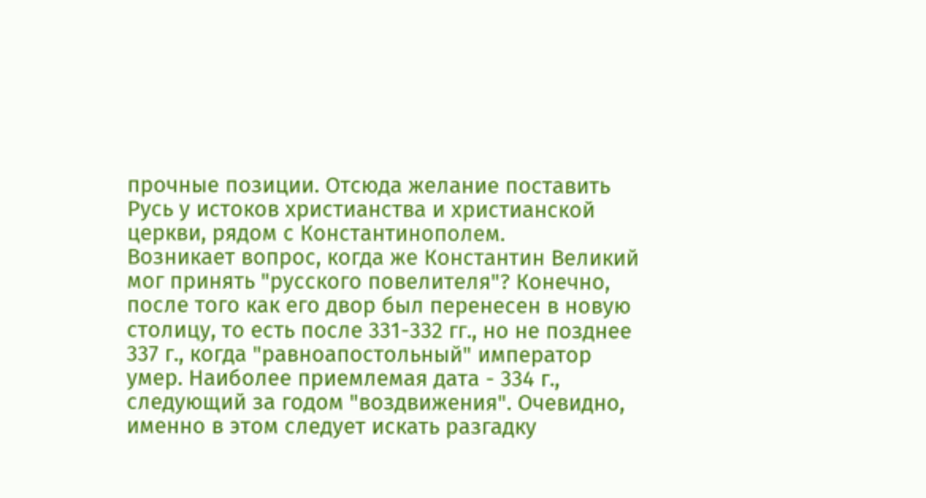прочные позиции. Отсюда желание поставить Русь у истоков христианства и христианской церкви, рядом с Константинополем.
Возникает вопрос, когда же Константин Великий мог принять "русского повелителя"? Конечно, после того как его двор был перенесен в новую столицу, то есть после 331-332 гг., но не позднее 337 г., когда "равноапостольный" император умер. Наиболее приемлемая дата - 334 г., следующий за годом "воздвижения". Очевидно, именно в этом следует искать разгадку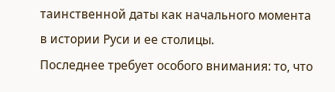таинственной даты как начального момента в истории Руси и ее столицы.
Последнее требует особого внимания: то, что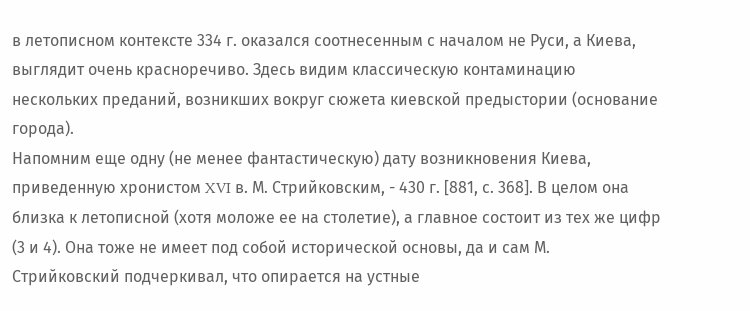в летописном контексте 334 г. оказался соотнесенным с началом не Руси, а Киева, выглядит очень красноречиво. Здесь видим классическую контаминацию нескольких преданий, возникших вокруг сюжета киевской предыстории (основание города).
Напомним еще одну (не менее фантастическую) дату возникновения Киева, приведенную хронистом XVI в. М. Стрийковским, - 430 г. [881, с. 368]. В целом она близка к летописной (хотя моложе ее на столетие), а главное состоит из тех же цифр (3 и 4). Она тоже не имеет под собой исторической основы, да и сам М. Стрийковский подчеркивал, что опирается на устные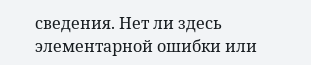сведения. Нет ли здесь элементарной ошибки или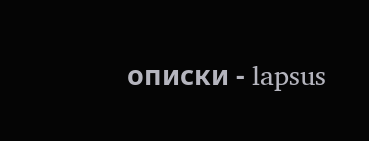описки - lapsus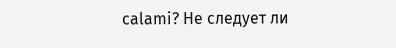calami? Не следует ли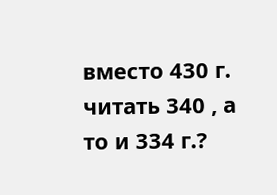вместо 430 г. читать 340 , а то и 334 г.?